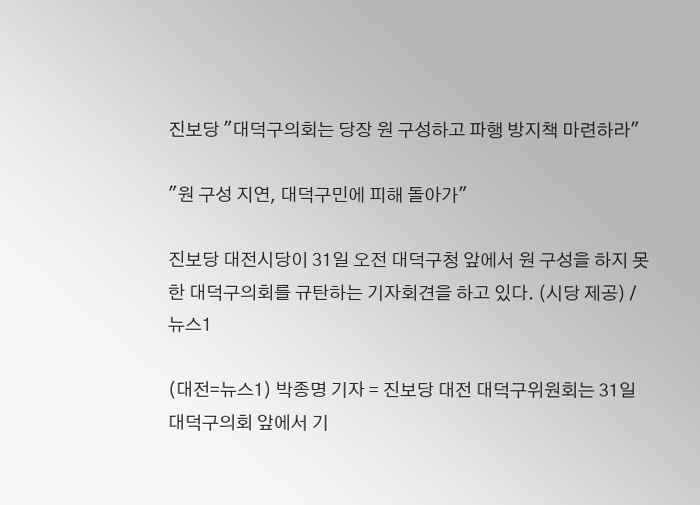진보당 "대덕구의회는 당장 원 구성하고 파행 방지책 마련하라"

"원 구성 지연, 대덕구민에 피해 돌아가"

진보당 대전시당이 31일 오전 대덕구청 앞에서 원 구성을 하지 못한 대덕구의회를 규탄하는 기자회견을 하고 있다. (시당 제공) / 뉴스1

(대전=뉴스1) 박종명 기자 = 진보당 대전 대덕구위원회는 31일 대덕구의회 앞에서 기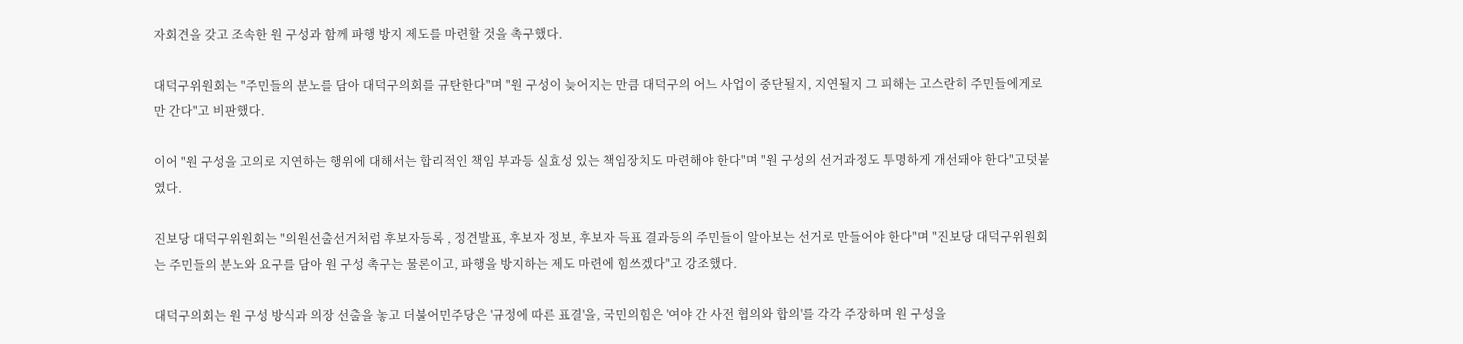자회견을 갖고 조속한 원 구성과 함께 파행 방지 제도를 마련할 것을 촉구했다.

대덕구위원회는 "주민들의 분노를 담아 대덕구의회를 규탄한다"며 "원 구성이 늦어지는 만큼 대덕구의 어느 사업이 중단될지, 지연될지 그 피해는 고스란히 주민들에게로만 간다"고 비판했다.

이어 "원 구성을 고의로 지연하는 행위에 대해서는 합리적인 책임 부과등 실효성 있는 책임장치도 마련해야 한다"며 "원 구성의 선거과정도 투명하게 개선돼야 한다"고덧붙였다.

진보당 대덕구위원회는 "의원선출선거처럼 후보자등록 , 정견발표, 후보자 정보, 후보자 득표 결과등의 주민들이 알아보는 선거로 만들어야 한다"며 "진보당 대덕구위원회는 주민들의 분노와 요구를 담아 원 구성 촉구는 물론이고, 파행을 방지하는 제도 마련에 힘쓰겠다"고 강조했다.

대덕구의회는 원 구성 방식과 의장 선출을 놓고 더불어민주당은 '규정에 따른 표결'을, 국민의힘은 '여야 간 사전 협의와 합의'를 각각 주장하며 원 구성을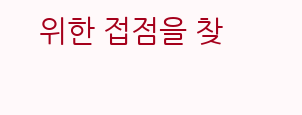위한 접점을 찾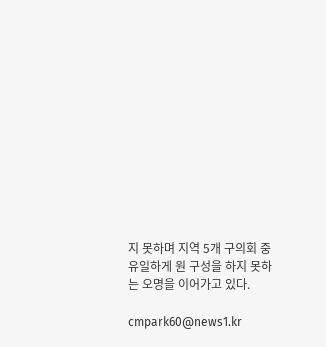지 못하며 지역 5개 구의회 중 유일하게 원 구성을 하지 못하는 오명을 이어가고 있다.

cmpark60@news1.kr